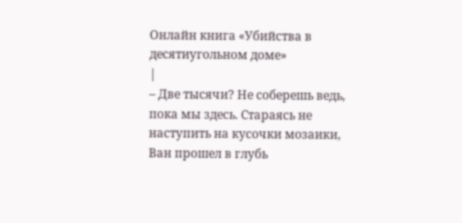Онлайн книга «Убийства в десятиугольном доме»
|
– Две тысячи? Не соберешь ведь, пока мы здесь. Стараясь не наступить на кусочки мозаики, Ван прошел в глубь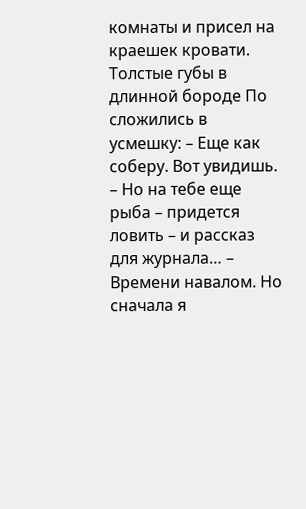комнаты и присел на краешек кровати. Толстые губы в длинной бороде По сложились в усмешку: – Еще как соберу. Вот увидишь. – Но на тебе еще рыба – придется ловить – и рассказ для журнала… – Времени навалом. Но сначала я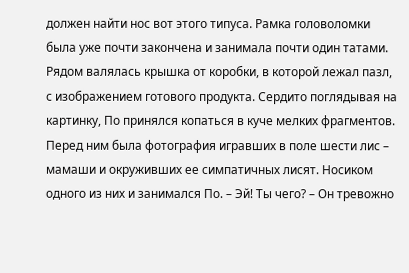должен найти нос вот этого типуса. Рамка головоломки была уже почти закончена и занимала почти один татами. Рядом валялась крышка от коробки, в которой лежал пазл, с изображением готового продукта. Сердито поглядывая на картинку, По принялся копаться в куче мелких фрагментов. Перед ним была фотография игравших в поле шести лис – мамаши и окруживших ее симпатичных лисят. Носиком одного из них и занимался По. – Эй! Ты чего? – Он тревожно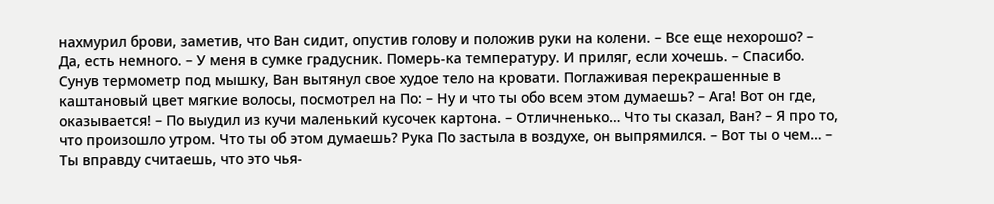нахмурил брови, заметив, что Ван сидит, опустив голову и положив руки на колени. – Все еще нехорошо? – Да, есть немного. – У меня в сумке градусник. Померь-ка температуру. И приляг, если хочешь. – Спасибо. Сунув термометр под мышку, Ван вытянул свое худое тело на кровати. Поглаживая перекрашенные в каштановый цвет мягкие волосы, посмотрел на По: – Ну и что ты обо всем этом думаешь? – Ага! Вот он где, оказывается! – По выудил из кучи маленький кусочек картона. – Отличненько… Что ты сказал, Ван? – Я про то, что произошло утром. Что ты об этом думаешь? Рука По застыла в воздухе, он выпрямился. – Вот ты о чем… – Ты вправду считаешь, что это чья-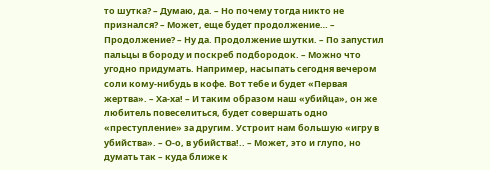то шутка? – Думаю, да. – Но почему тогда никто не признался? – Может, еще будет продолжение… – Продолжение? – Ну да. Продолжение шутки. – По запустил пальцы в бороду и поскреб подбородок. – Можно что угодно придумать. Например, насыпать сегодня вечером соли кому-нибудь в кофе. Вот тебе и будет «Первая жертва». – Ха-ха! – И таким образом наш «убийца», он же любитель повеселиться, будет совершать одно «преступление» за другим. Устроит нам большую «игру в убийства». – О-о, в убийства!.. – Может, это и глупо, но думать так – куда ближе к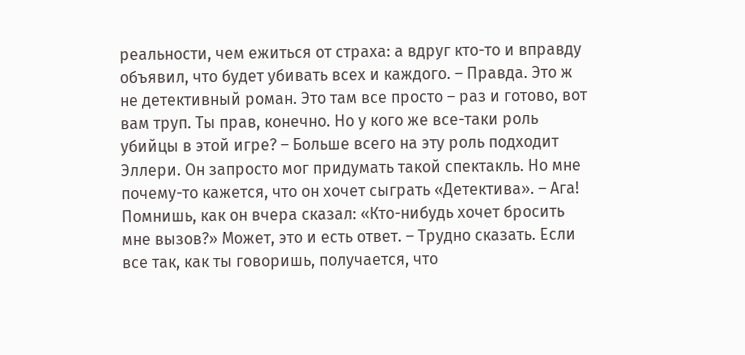реальности, чем ежиться от страха: а вдруг кто-то и вправду объявил, что будет убивать всех и каждого. – Правда. Это ж не детективный роман. Это там все просто – раз и готово, вот вам труп. Ты прав, конечно. Но у кого же все-таки роль убийцы в этой игре? – Больше всего на эту роль подходит Эллери. Он запросто мог придумать такой спектакль. Но мне почему-то кажется, что он хочет сыграть «Детектива». – Ага! Помнишь, как он вчера сказал: «Кто-нибудь хочет бросить мне вызов?» Может, это и есть ответ. – Трудно сказать. Если все так, как ты говоришь, получается, что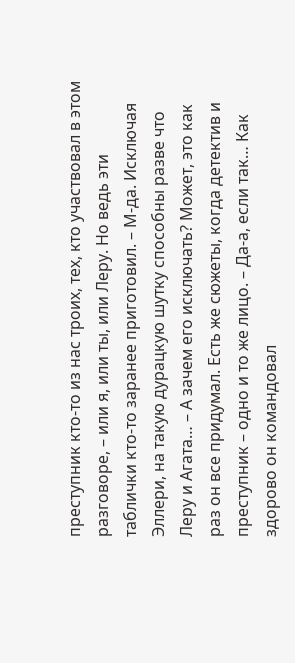преступник кто-то из нас троих, тех, кто участвовал в этом разговоре, – или я, или ты, или Леру. Но ведь эти таблички кто-то заранее приготовил. – М-да. Исключая Эллери, на такую дурацкую шутку способны разве что Леру и Агата… – А зачем его исключать? Может, это как раз он все придумал. Есть же сюжеты, когда детектив и преступник – одно и то же лицо. – Да-а, если так… Как здорово он командовал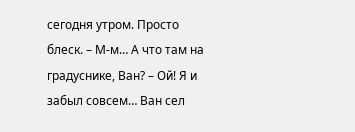сегодня утром. Просто блеск. – М-м… А что там на градуснике, Ван? – Ой! Я и забыл совсем… Ван сел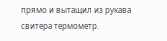прямо и вытащил из рукава свитера термометр.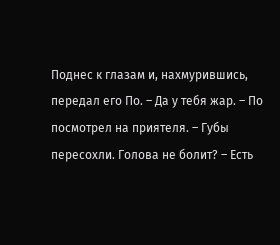Поднес к глазам и, нахмурившись, передал его По. – Да у тебя жар. – По посмотрел на приятеля. – Губы пересохли. Голова не болит? – Есть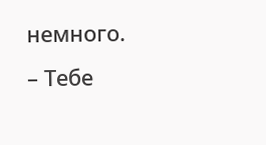немного. – Тебе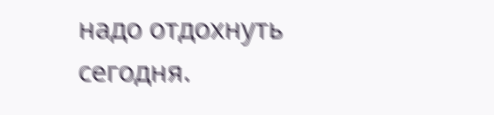надо отдохнуть сегодня.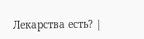Лекарства есть? |